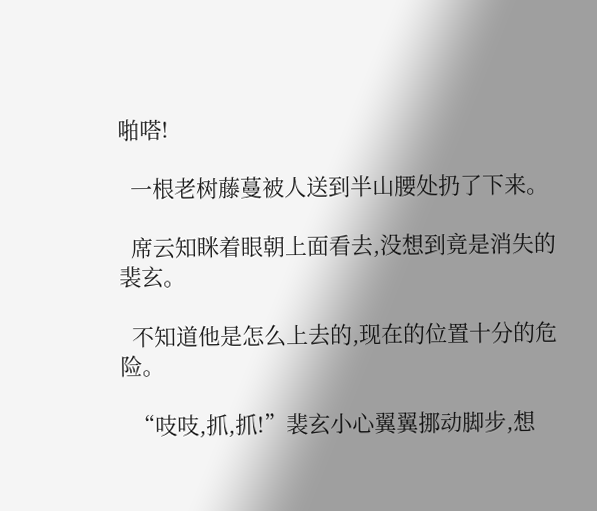啪嗒!

  一根老树藤蔓被人送到半山腰处扔了下来。

  席云知眯着眼朝上面看去,没想到竟是消失的裴玄。

  不知道他是怎么上去的,现在的位置十分的危险。

  “吱吱,抓,抓!”裴玄小心翼翼挪动脚步,想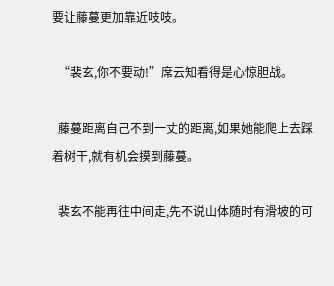要让藤蔓更加靠近吱吱。

  “裴玄,你不要动!”席云知看得是心惊胆战。

  藤蔓距离自己不到一丈的距离,如果她能爬上去踩着树干,就有机会摸到藤蔓。

  裴玄不能再往中间走,先不说山体随时有滑坡的可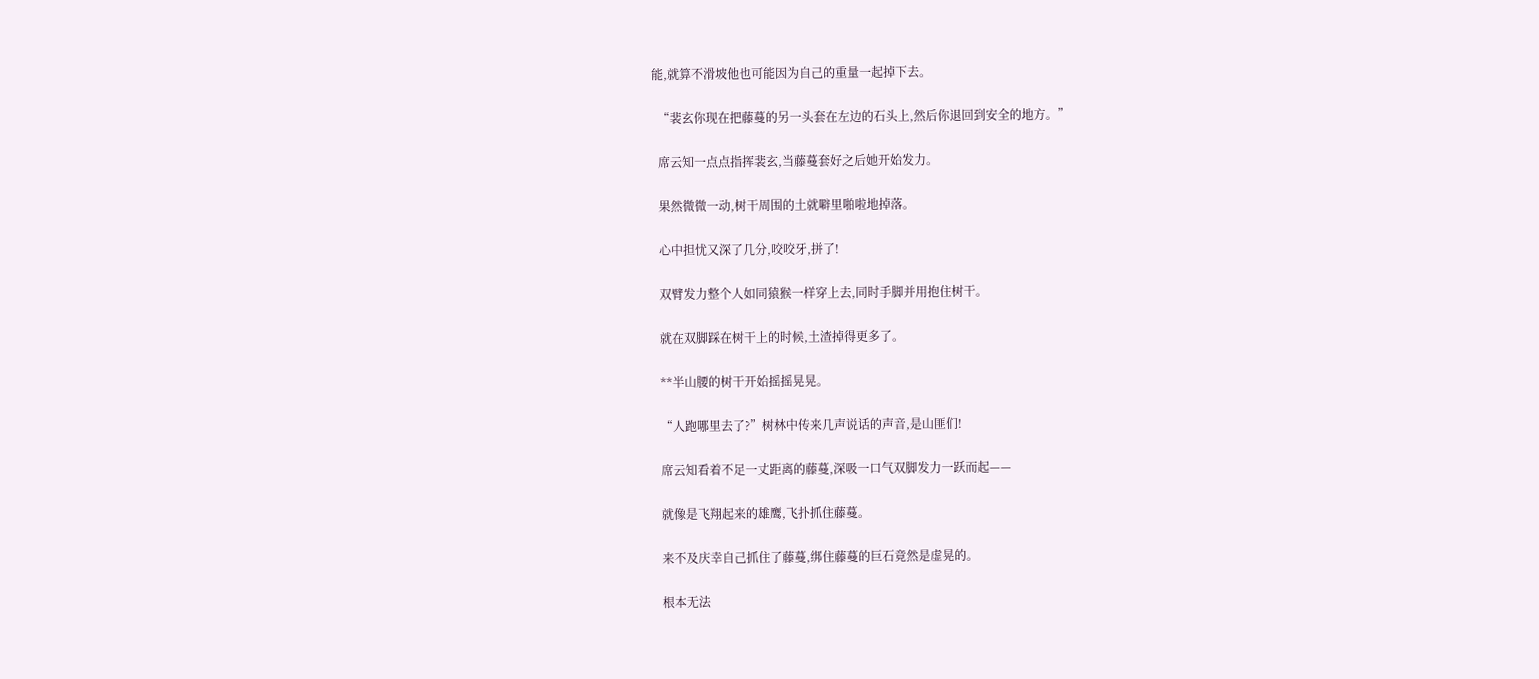能,就算不滑坡他也可能因为自己的重量一起掉下去。

  “裴玄你现在把藤蔓的另一头套在左边的石头上,然后你退回到安全的地方。”

  席云知一点点指挥裴玄,当藤蔓套好之后她开始发力。

  果然微微一动,树干周围的土就噼里啪啦地掉落。

  心中担忧又深了几分,咬咬牙,拼了!

  双臂发力整个人如同猿猴一样穿上去,同时手脚并用抱住树干。

  就在双脚踩在树干上的时候,土渣掉得更多了。

  **半山腰的树干开始摇摇晃晃。

  “人跑哪里去了?”树林中传来几声说话的声音,是山匪们!

  席云知看着不足一丈距离的藤蔓,深吸一口气双脚发力一跃而起——

  就像是飞翔起来的雄鹰,飞扑抓住藤蔓。

  来不及庆幸自己抓住了藤蔓,绑住藤蔓的巨石竟然是虚晃的。

  根本无法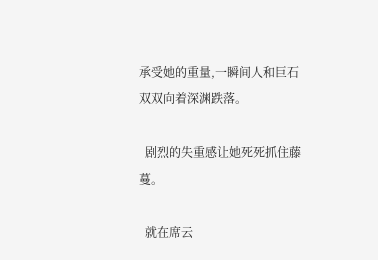承受她的重量,一瞬间人和巨石双双向着深渊跌落。

  剧烈的失重感让她死死抓住藤蔓。

  就在席云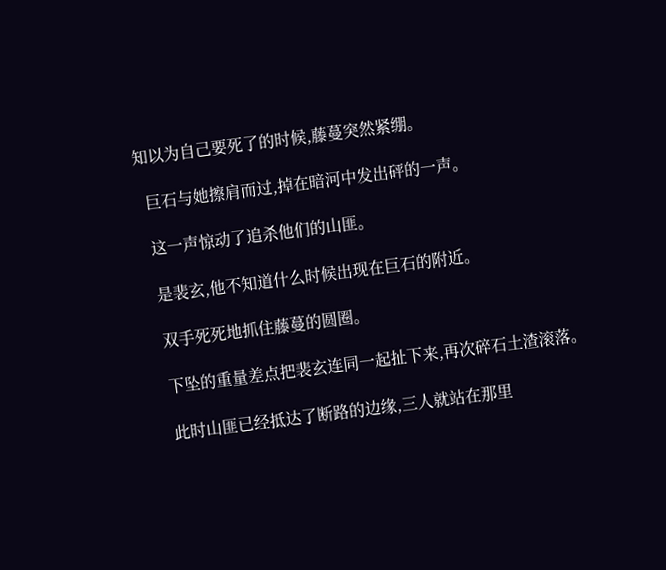知以为自己要死了的时候,藤蔓突然紧绷。

  巨石与她擦肩而过,掉在暗河中发出砰的一声。

  这一声惊动了追杀他们的山匪。

  是裴玄,他不知道什么时候出现在巨石的附近。

  双手死死地抓住藤蔓的圆圈。

  下坠的重量差点把裴玄连同一起扯下来,再次碎石土渣滚落。

  此时山匪已经抵达了断路的边缘,三人就站在那里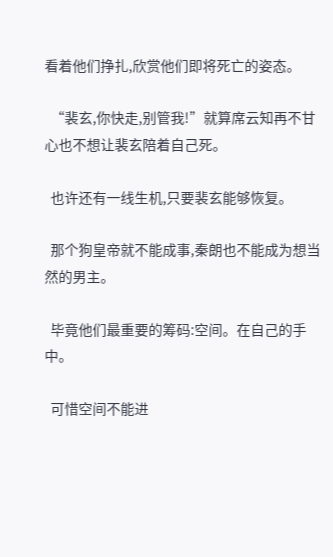看着他们挣扎,欣赏他们即将死亡的姿态。

  “裴玄,你快走,别管我!”就算席云知再不甘心也不想让裴玄陪着自己死。

  也许还有一线生机,只要裴玄能够恢复。

  那个狗皇帝就不能成事,秦朗也不能成为想当然的男主。

  毕竟他们最重要的筹码:空间。在自己的手中。

  可惜空间不能进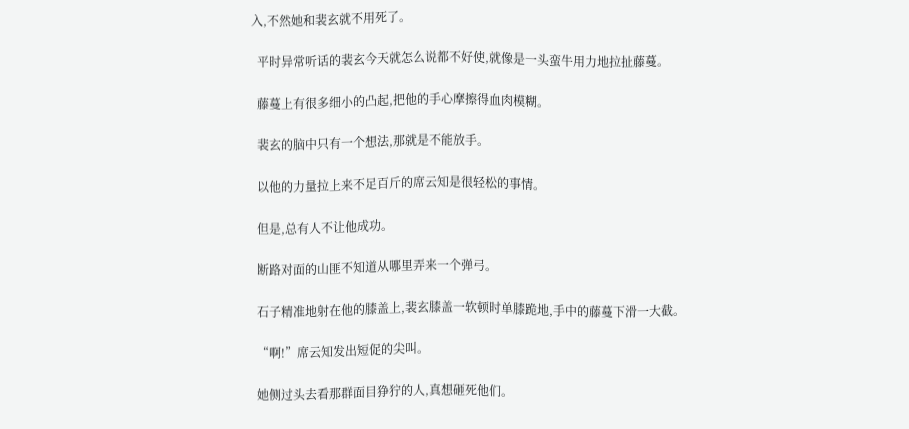入,不然她和裴玄就不用死了。

  平时异常听话的裴玄今天就怎么说都不好使,就像是一头蛮牛用力地拉扯藤蔓。

  藤蔓上有很多细小的凸起,把他的手心摩擦得血肉模糊。

  裴玄的脑中只有一个想法,那就是不能放手。

  以他的力量拉上来不足百斤的席云知是很轻松的事情。

  但是,总有人不让他成功。

  断路对面的山匪不知道从哪里弄来一个弹弓。

  石子精准地射在他的膝盖上,裴玄膝盖一软顿时单膝跪地,手中的藤蔓下滑一大截。

  “啊!”席云知发出短促的尖叫。

  她侧过头去看那群面目狰狞的人,真想砸死他们。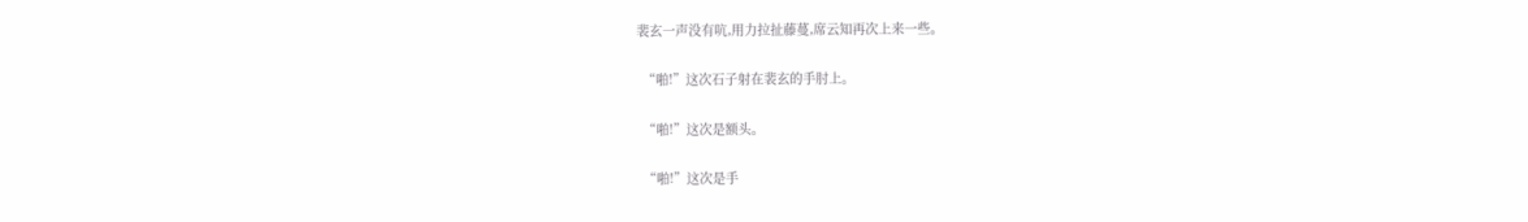裴玄一声没有吭,用力拉扯藤蔓,席云知再次上来一些。

  “啪!”这次石子射在裴玄的手肘上。

  “啪!”这次是额头。

  “啪!”这次是手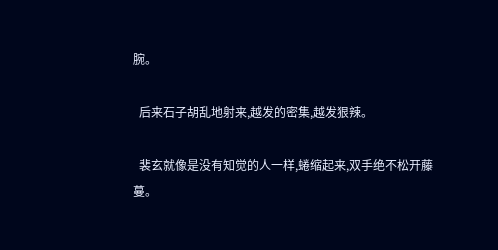腕。

  后来石子胡乱地射来,越发的密集,越发狠辣。

  裴玄就像是没有知觉的人一样,蜷缩起来,双手绝不松开藤蔓。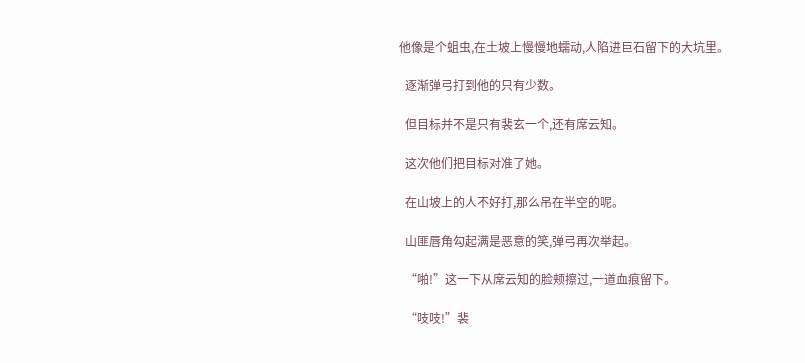他像是个蛆虫,在土坡上慢慢地蠕动,人陷进巨石留下的大坑里。

  逐渐弹弓打到他的只有少数。

  但目标并不是只有裴玄一个,还有席云知。

  这次他们把目标对准了她。

  在山坡上的人不好打,那么吊在半空的呢。

  山匪唇角勾起满是恶意的笑,弹弓再次举起。

  “啪!”这一下从席云知的脸颊擦过,一道血痕留下。

  “吱吱!”裴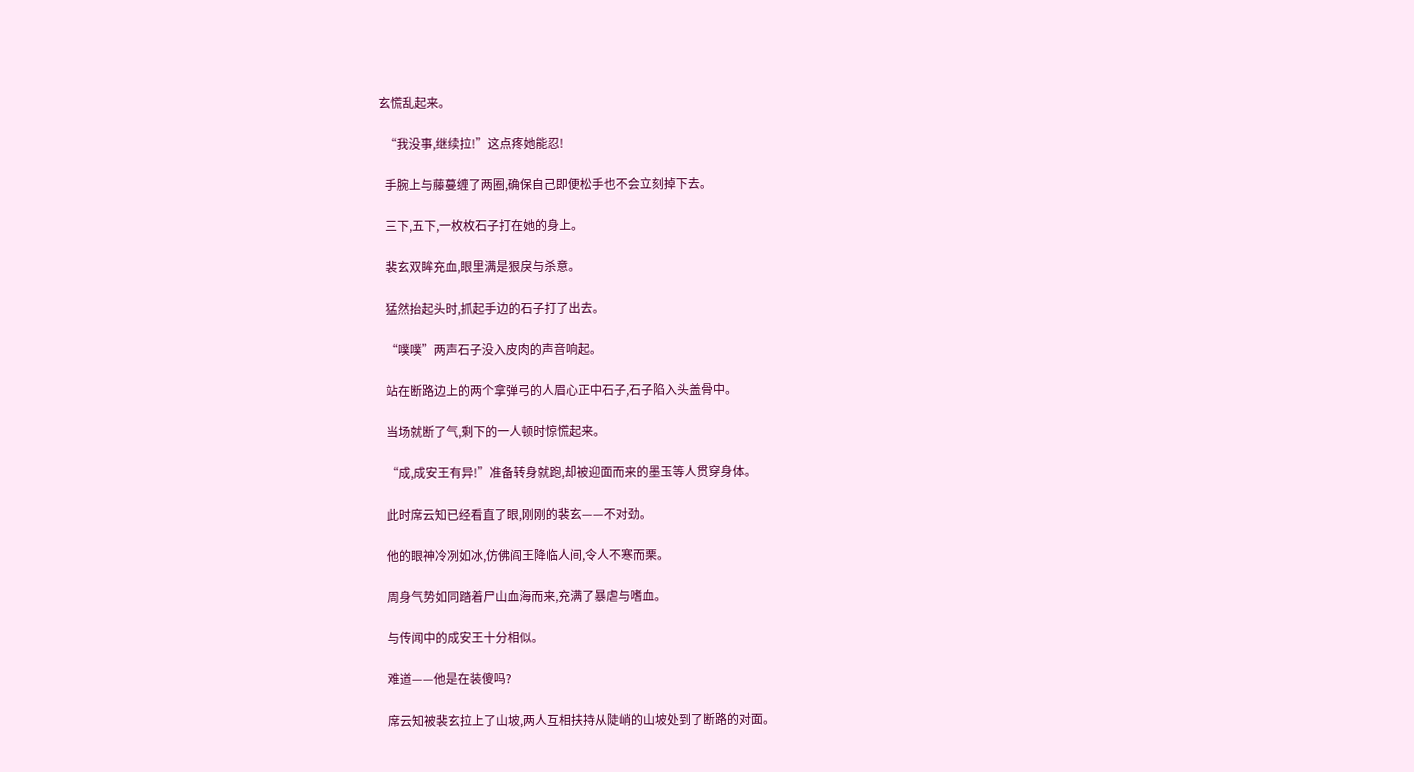玄慌乱起来。

  “我没事,继续拉!”这点疼她能忍!

  手腕上与藤蔓缠了两圈,确保自己即便松手也不会立刻掉下去。

  三下,五下,一枚枚石子打在她的身上。

  裴玄双眸充血,眼里满是狠戾与杀意。

  猛然抬起头时,抓起手边的石子打了出去。

  “噗噗”两声石子没入皮肉的声音响起。

  站在断路边上的两个拿弹弓的人眉心正中石子,石子陷入头盖骨中。

  当场就断了气,剩下的一人顿时惊慌起来。

  “成,成安王有异!”准备转身就跑,却被迎面而来的墨玉等人贯穿身体。

  此时席云知已经看直了眼,刚刚的裴玄——不对劲。

  他的眼神冷冽如冰,仿佛阎王降临人间,令人不寒而栗。

  周身气势如同踏着尸山血海而来,充满了暴虐与嗜血。

  与传闻中的成安王十分相似。

  难道——他是在装傻吗?

  席云知被裴玄拉上了山坡,两人互相扶持从陡峭的山坡处到了断路的对面。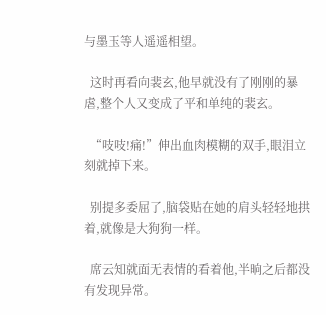与墨玉等人遥遥相望。

  这时再看向裴玄,他早就没有了刚刚的暴虐,整个人又变成了平和单纯的裴玄。

  “吱吱!痛!”伸出血肉模糊的双手,眼泪立刻就掉下来。

  别提多委屈了,脑袋贴在她的肩头轻轻地拱着,就像是大狗狗一样。

  席云知就面无表情的看着他,半晌之后都没有发现异常。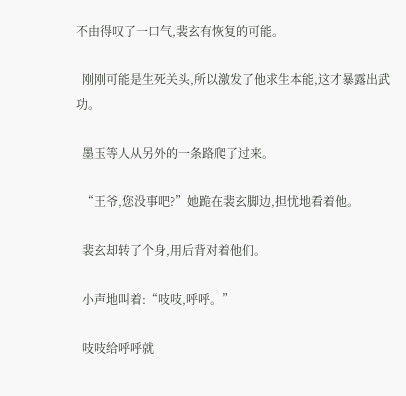不由得叹了一口气,裴玄有恢复的可能。

  刚刚可能是生死关头,所以激发了他求生本能,这才暴露出武功。

  墨玉等人从另外的一条路爬了过来。

  “王爷,您没事吧?”她跪在裴玄脚边,担忧地看着他。

  裴玄却转了个身,用后背对着他们。

  小声地叫着:“吱吱,呼呼。”

  吱吱给呼呼就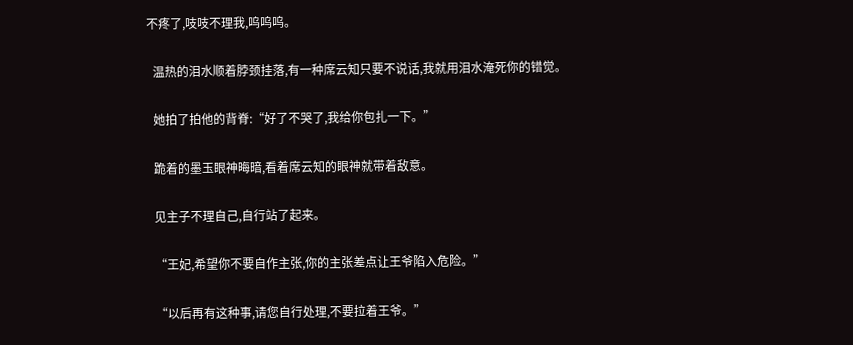不疼了,吱吱不理我,呜呜呜。

  温热的泪水顺着脖颈挂落,有一种席云知只要不说话,我就用泪水淹死你的错觉。

  她拍了拍他的背脊:“好了不哭了,我给你包扎一下。”

  跪着的墨玉眼神晦暗,看着席云知的眼神就带着敌意。

  见主子不理自己,自行站了起来。

  “王妃,希望你不要自作主张,你的主张差点让王爷陷入危险。”

  “以后再有这种事,请您自行处理,不要拉着王爷。”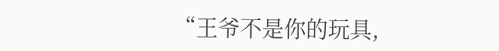“王爷不是你的玩具,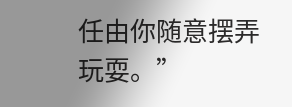任由你随意摆弄玩耍。”